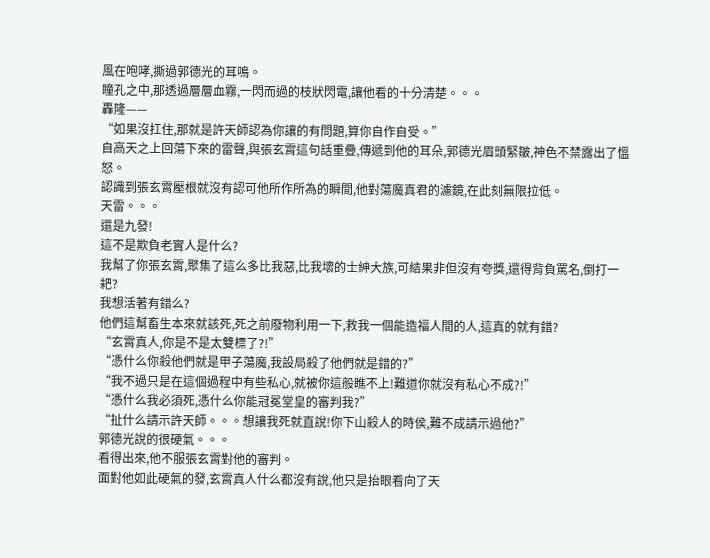風在咆哮,撕過郭德光的耳鳴。
瞳孔之中,那透過層層血霧,一閃而過的枝狀閃電,讓他看的十分清楚。。。
轟隆——
“如果沒扛住,那就是許天師認為你讓的有問題,算你自作自受。”
自高天之上回蕩下來的雷聲,與張玄霄這句話重疊,傳遞到他的耳朵,郭德光眉頭緊皺,神色不禁露出了慍怒。
認識到張玄霄壓根就沒有認可他所作所為的瞬間,他對蕩魔真君的濾鏡,在此刻無限拉低。
天雷。。。
還是九發!
這不是欺負老實人是什么?
我幫了你張玄霄,聚集了這么多比我惡,比我壞的士紳大族,可結果非但沒有夸獎,還得背負罵名,倒打一耙?
我想活著有錯么?
他們這幫畜生本來就該死,死之前廢物利用一下,救我一個能造福人間的人,這真的就有錯?
“玄霄真人,你是不是太雙標了?!”
“憑什么你殺他們就是甲子蕩魔,我設局殺了他們就是錯的?”
“我不過只是在這個過程中有些私心,就被你這般瞧不上!難道你就沒有私心不成?!”
“憑什么我必須死,憑什么你能冠冕堂皇的審判我?”
“扯什么請示許天師。。。想讓我死就直說!你下山殺人的時侯,難不成請示過他?”
郭德光說的很硬氣。。。
看得出來,他不服張玄霄對他的審判。
面對他如此硬氣的發,玄霄真人什么都沒有說,他只是抬眼看向了天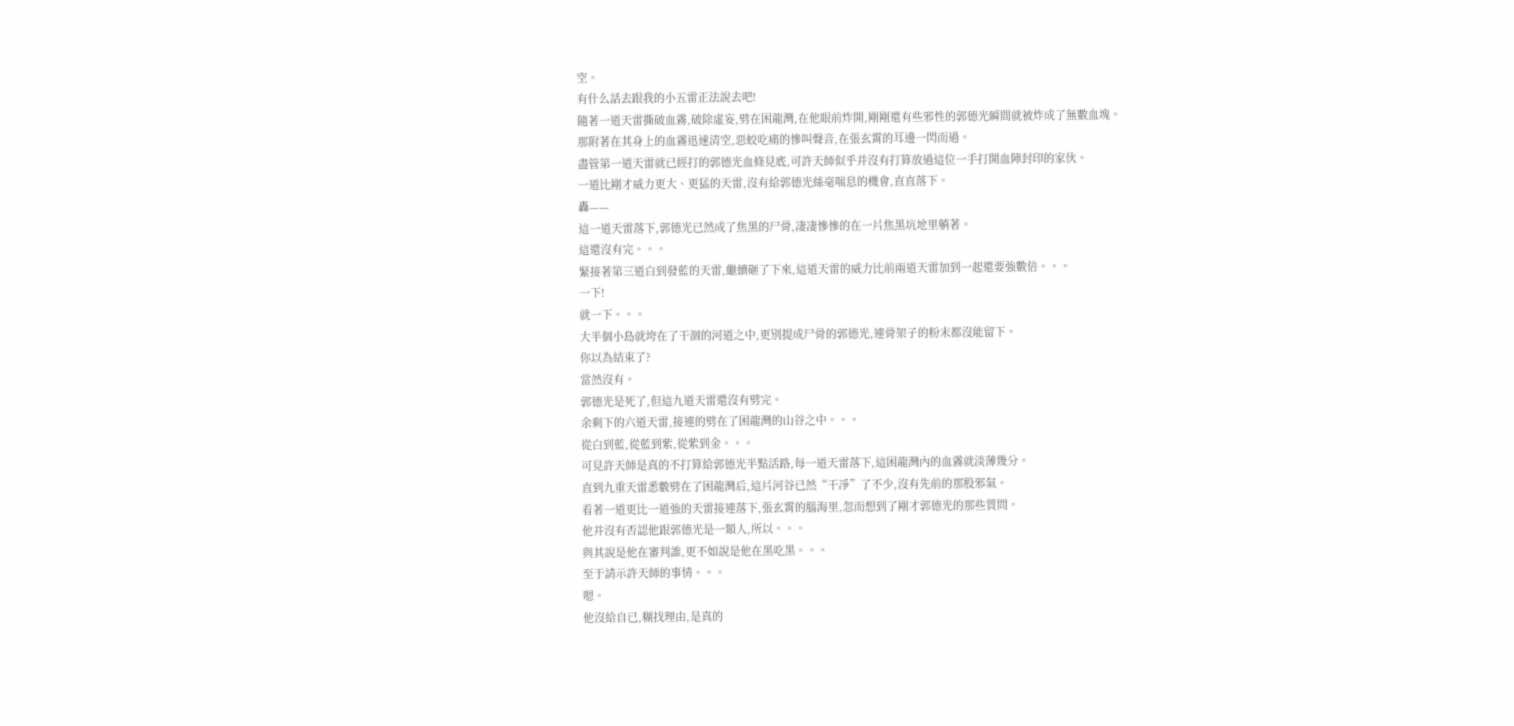空。
有什么話去跟我的小五雷正法說去吧!
隨著一道天雷撕破血霧,破除虛妄,劈在困龍灣,在他眼前炸開,剛剛還有些邪性的郭德光瞬間就被炸成了無數血塊。
那附著在其身上的血霧迅速清空,惡蛟吃痛的慘叫聲音,在張玄霄的耳邊一閃而過。
盡管第一道天雷就已經打的郭德光血條見底,可許天師似乎并沒有打算放過這位一手打開血陣封印的家伙。
一道比剛才威力更大、更猛的天雷,沒有給郭德光絲毫喘息的機會,直直落下。
轟——
這一道天雷落下,郭德光已然成了焦黑的尸骨,凄凄慘慘的在一片焦黑坑地里躺著。
這還沒有完。。。
緊接著第三道白到發藍的天雷,繼續砸了下來,這道天雷的威力比前兩道天雷加到一起還要強數倍。。。
一下!
就一下。。。
大半個小島就垮在了干涸的河道之中,更別提成尸骨的郭德光,連骨架子的粉末都沒能留下。
你以為結束了?
當然沒有。
郭德光是死了,但這九道天雷還沒有劈完。
余剩下的六道天雷,接連的劈在了困龍灣的山谷之中。。。
從白到藍,從藍到紫,從紫到金。。。
可見許天師是真的不打算給郭德光半點活路,每一道天雷落下,這困龍灣內的血霧就淡薄幾分。
直到九重天雷悉數劈在了困龍灣后,這片河谷已然“干凈”了不少,沒有先前的那股邪氣。
看著一道更比一道強的天雷接連落下,張玄霄的腦海里,忽而想到了剛才郭德光的那些質問。
他并沒有否認他跟郭德光是一類人,所以。。。
與其說是他在審判誰,更不如說是他在黑吃黑。。。
至于請示許天師的事情。。。
嗯。
他沒給自已,糊找理由,是真的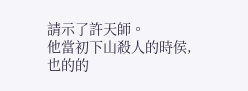請示了許天師。
他當初下山殺人的時侯,也的的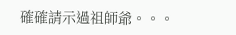確確請示過祖師爺。。。